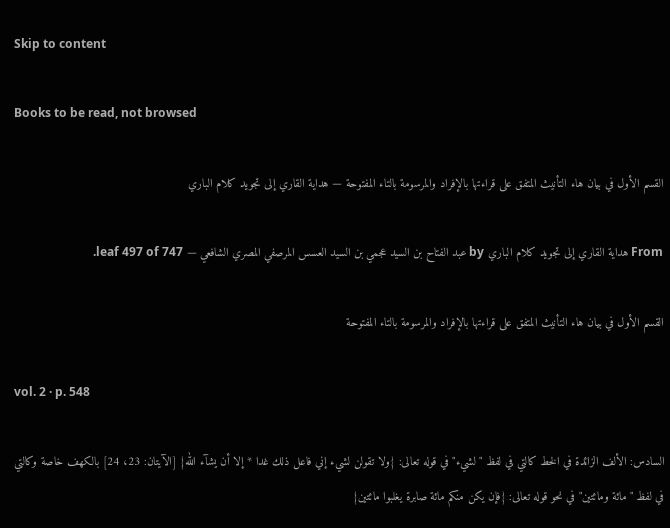Skip to content

Books to be read, not browsed

القسم الأول في بيان هاء التأنيث المتفق على قراءتها بالإفراد والمرسومة بالتاء المفتوحة — هداية القاري إلى تجويد كلام الباري

From هداية القاري إلى تجويد كلام الباري by عبد الفتاح بن السيد عجمي بن السيد العسس المرصفي المصري الشافعي — leaf 497 of 747.

القسم الأول في بيان هاء التأنيث المتفق على قراءتها بالإفراد والمرسومة بالتاء المفتوحة

vol. 2 · p. 548

السادس: الألف الزائدة في الخط كالتي في لفظ "لشيء" في قوله تعالى: {ولا تقولن لشيء إني فاعل ذلك غدا * إلا أن يشآء الله} [الآيتان: 23، 24] بالكهف خاصة وكالتي في لفظ "مائة ومائتين" في نحو قوله تعالى: {فإن يكن منكم مائة صابرة يغلبوا مائتين}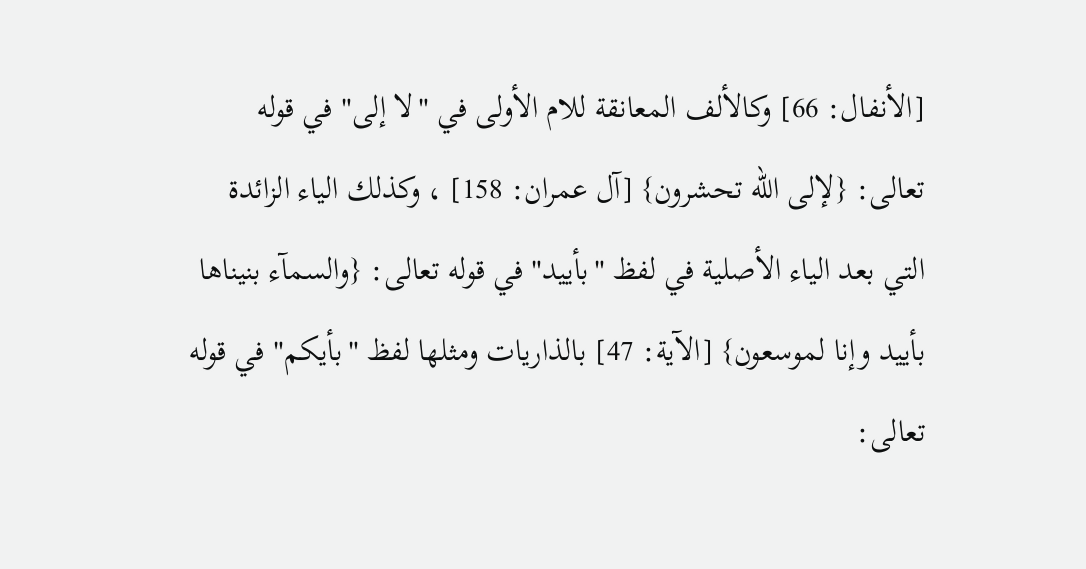[الأنفال: 66] وكالألف المعانقة للام الأولى في "لا إلى" في قوله تعالى: {لإلى الله تحشرون} [آل عمران: 158] ، وكذلك الياء الزائدة التي بعد الياء الأصلية في لفظ "بأييد" في قوله تعالى: {والسمآء بنيناها بأييد وإنا لموسعون} [الآية: 47] بالذاريات ومثلها لفظ "بأيكم" في قوله تعالى: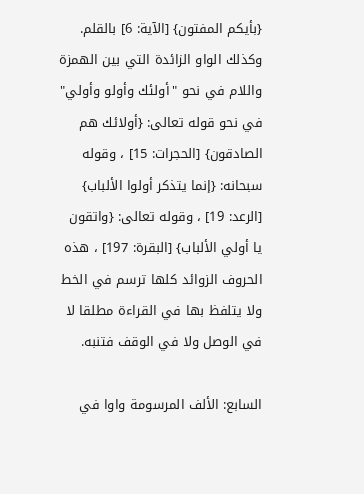{بأيكم المفتون} [الآية: 6] بالقلم. وكذلك الواو الزائدة التي بين الهمزة واللام في نحو "أولئك وأولو وأولي" في نحو قوله تعالى: {أولائك هم الصادقون} [الحجرات: 15] ، وقوله سبحانه: {إنما يتذكر أولوا الألباب} [الرعد: 19] ، وقوله تعالى: {واتقون يا أولي الألباب} [البقرة: 197] ، هذه الحروف الزوائد كلها ترسم في الخط ولا يتلفظ بها في القراءة مطلقا لا في الوصل ولا في الوقف فتنبه.

السابع: الألف المرسومة واوا في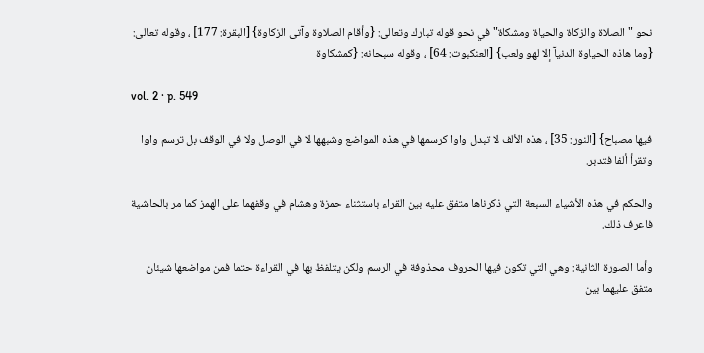نحو "الصلاة والزكاة والحياة ومشكاة" في نحو قوله تبارك وتعالى: {وأقام الصلاوة وآتى الزكاوة} [البقرة: 177] ، وقوله تعالى: {وما هاذه الحياوة الدنيآ إلا لهو ولعب} [العنكبوت: 64] ، وقوله سبحانه: {كمشكاوة

vol. 2 · p. 549

فيها مصباح} [النور: 35] ، هذه الألف لا تبدل واوا كرسمها في هذه المواضع وشبهها لا في الوصل ولا في الوقف بل ترسم واوا وتقرأ ألفا فتدبر.

والحكم في هذه الأشياء السبعة التي ذكرناها متفق عليه بين القراء باستثناء حمزة وهشام في وقفهما على الهمز كما مر بالحاشية فاعرف ذلك.

وأما الصورة الثانية: وهي التي تكون فيها الحروف محذوفة في الرسم ولكن يتلفظ بها في القراءة حتما فمن مواضعها شيئان متفق عليهما بين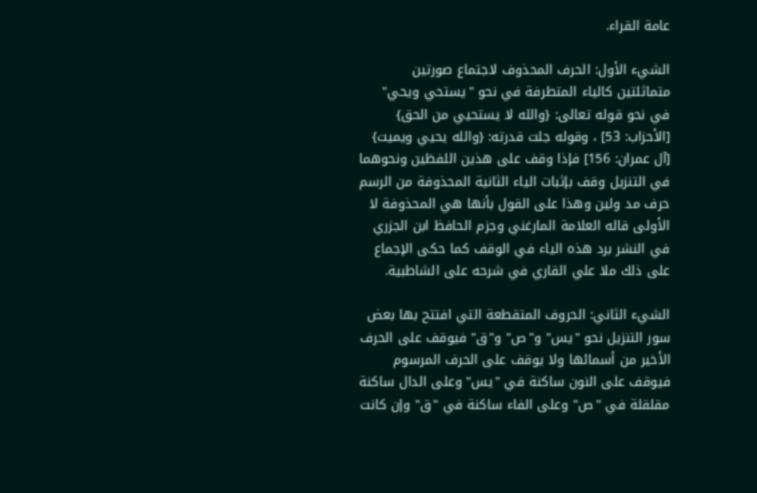عامة القراء.

الشيء الأول: الحرف المحذوف لاجتماع صورتين متماثلتين كالياء المتطرفة في نحو "يستحي ويحي" في نحو قوله تعالى: {والله لا يستحيي من الحق} [الأحزاب: 53] ، وقوله جلت قدرته: {والله يحيي ويميت} [آل عمران: 156] فإذا وقف على هذين اللفظين ونحوهما في التنزيل وقف بإثبات الياء الثانية المحذوفة من الرسم حرف مد ولين وهذا على القول بأنها هي المحذوفة لا الأولى قاله العلامة المارغني وجزم الحافظ ابن الجزري في النشر برد هذه الياء في الوقف كما حكى الإجماع على ذلك ملا علي القاري في شرحه على الشاطبية.

الشيء الثاني: الحروف المتقطعة التي افتتح بها بعض سور التنزيل نحو "يس" و"ص" و"ق" فيوقف على الحرف الأخير من أسمائها ولا يوقف على الحرف المرسوم فيوقف على النون ساكنة في "يس" وعلى الدال ساكنة مقلقلة في "ص" وعلى الفاء ساكنة في "ق" وإن كانت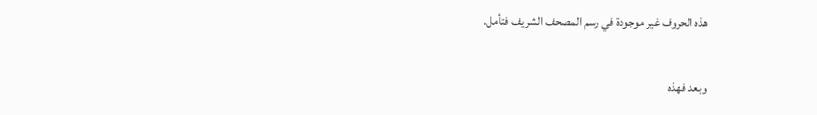هذه الحروف غير موجودة في رسم المصحف الشريف فتأمل.

وبعد فهذه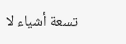تسعة أشياء لا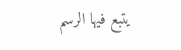يتبع فيها الرسم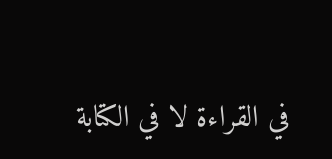في القراءة لا في الكتابة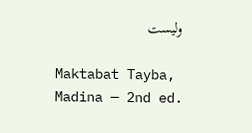وليست

Maktabat Tayba, Madina — 2nd ed.